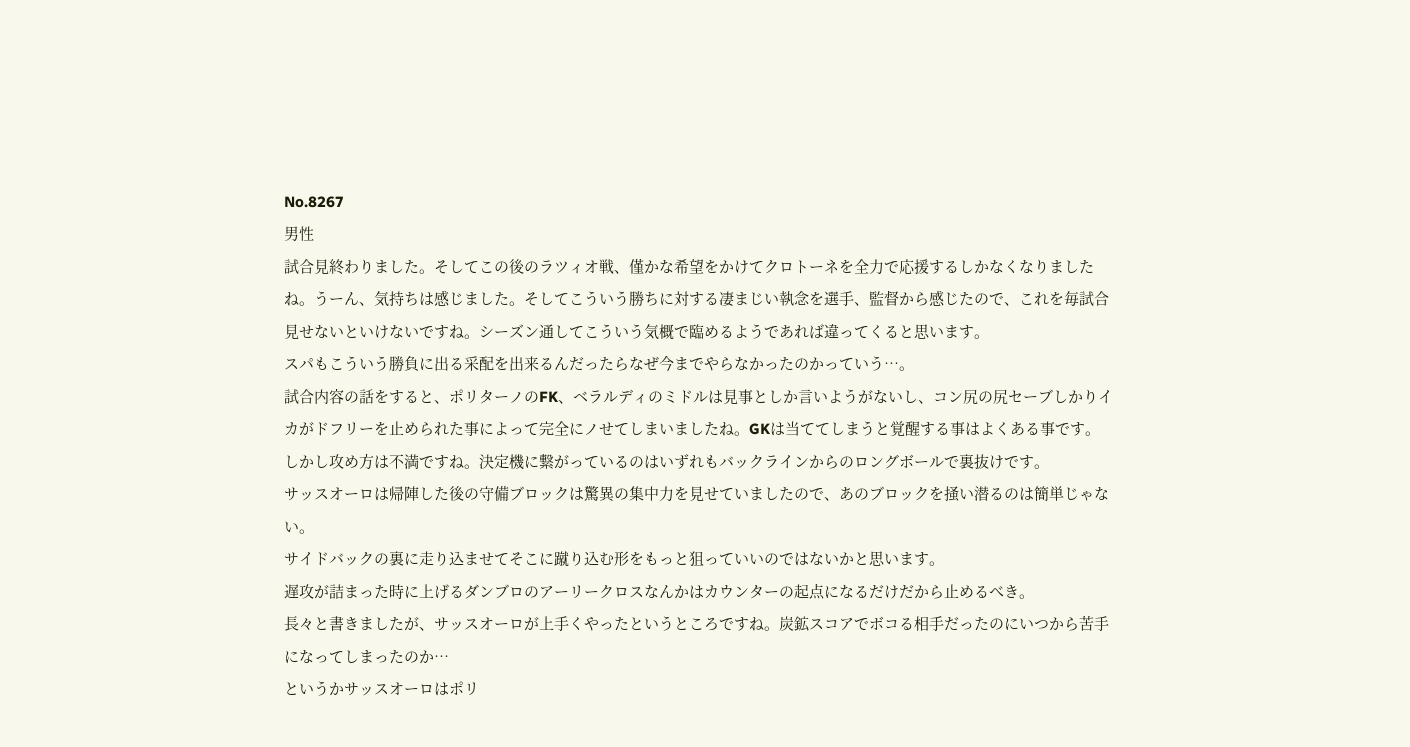No.8267
男性
試合見終わりました。そしてこの後のラツィオ戦、僅かな希望をかけてクロトーネを全力で応援するしかなくなりましたね。うーん、気持ちは感じました。そしてこういう勝ちに対する凄まじい執念を選手、監督から感じたので、これを毎試合見せないといけないですね。シーズン通してこういう気概で臨めるようであれば違ってくると思います。
スパもこういう勝負に出る采配を出来るんだったらなぜ今までやらなかったのかっていう…。
試合内容の話をすると、ポリターノのFK、ベラルディのミドルは見事としか言いようがないし、コン尻の尻セーブしかりイカがドフリーを止められた事によって完全にノせてしまいましたね。GKは当ててしまうと覚醒する事はよくある事です。
しかし攻め方は不満ですね。決定機に繋がっているのはいずれもバックラインからのロングボールで裏抜けです。
サッスオーロは帰陣した後の守備ブロックは驚異の集中力を見せていましたので、あのブロックを掻い潜るのは簡単じゃない。
サイドバックの裏に走り込ませてそこに蹴り込む形をもっと狙っていいのではないかと思います。
遅攻が詰まった時に上げるダンブロのアーリークロスなんかはカウンターの起点になるだけだから止めるべき。
長々と書きましたが、サッスオーロが上手くやったというところですね。炭鉱スコアでボコる相手だったのにいつから苦手になってしまったのか…
というかサッスオーロはポリ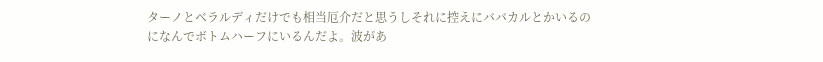ターノとベラルディだけでも相当厄介だと思うしそれに控えにババカルとかいるのになんでボトムハーフにいるんだよ。波があ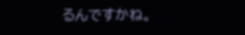るんですかね。